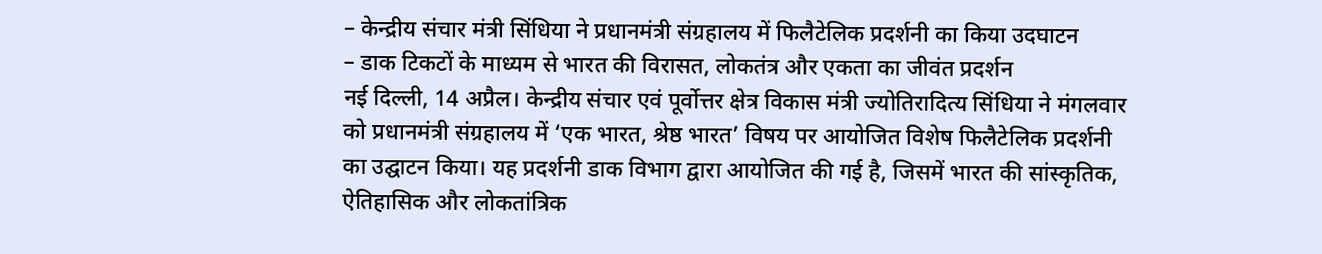– केन्द्रीय संचार मंत्री सिंधिया ने प्रधानमंत्री संग्रहालय में फिलैटेलिक प्रदर्शनी का किया उदघाटन
– डाक टिकटों के माध्यम से भारत की विरासत, लोकतंत्र और एकता का जीवंत प्रदर्शन
नई दिल्ली, 14 अप्रैल। केन्द्रीय संचार एवं पूर्वोत्तर क्षेत्र विकास मंत्री ज्योतिरादित्य सिंधिया ने मंगलवार को प्रधानमंत्री संग्रहालय में ‘एक भारत, श्रेष्ठ भारत’ विषय पर आयोजित विशेष फिलैटेलिक प्रदर्शनी का उद्घाटन किया। यह प्रदर्शनी डाक विभाग द्वारा आयोजित की गई है, जिसमें भारत की सांस्कृतिक, ऐतिहासिक और लोकतांत्रिक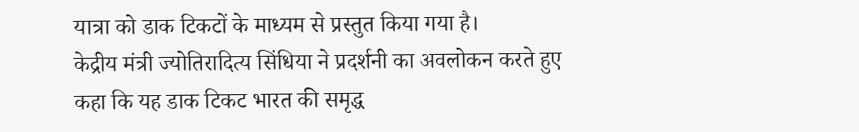यात्रा को डाक टिकटों के माध्यम से प्रस्तुत किया गया है।
केद्रीय मंत्री ज्योतिरादित्य सिंधिया ने प्रदर्शनी का अवलोकन करते हुए कहा कि यह डाक टिकट भारत की समृद्ध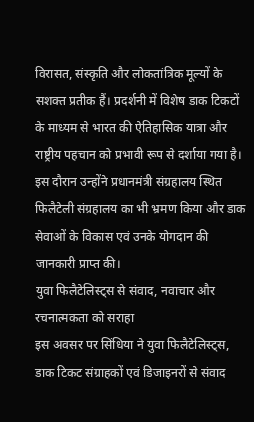विरासत, संस्कृति और लोकतांत्रिक मूल्यों के सशक्त प्रतीक हैं। प्रदर्शनी में विशेष डाक टिकटों के माध्यम से भारत की ऐतिहासिक यात्रा और राष्ट्रीय पहचान को प्रभावी रूप से दर्शाया गया है। इस दौरान उन्होंने प्रधानमंत्री संग्रहालय स्थित फिलैटेली संग्रहालय का भी भ्रमण किया और डाक सेवाओं के विकास एवं उनके योगदान की जानकारी प्राप्त की।
युवा फिलैटेलिस्ट्स से संवाद, नवाचार और रचनात्मकता को सराहा
इस अवसर पर सिंधिया ने युवा फिलैटेलिस्ट्स, डाक टिकट संग्राहकों एवं डिजाइनरों से संवाद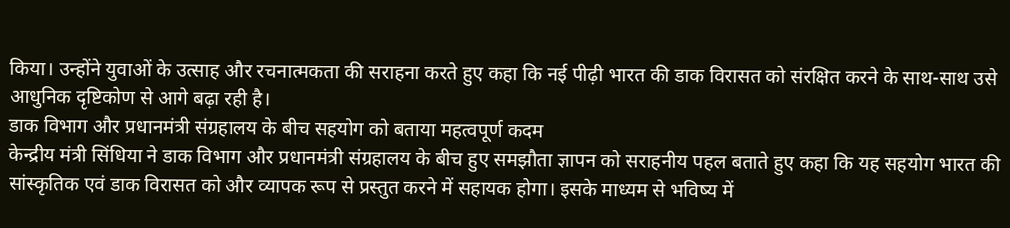किया। उन्होंने युवाओं के उत्साह और रचनात्मकता की सराहना करते हुए कहा कि नई पीढ़ी भारत की डाक विरासत को संरक्षित करने के साथ-साथ उसे आधुनिक दृष्टिकोण से आगे बढ़ा रही है।
डाक विभाग और प्रधानमंत्री संग्रहालय के बीच सहयोग को बताया महत्वपूर्ण कदम
केन्द्रीय मंत्री सिंधिया ने डाक विभाग और प्रधानमंत्री संग्रहालय के बीच हुए समझौता ज्ञापन को सराहनीय पहल बताते हुए कहा कि यह सहयोग भारत की सांस्कृतिक एवं डाक विरासत को और व्यापक रूप से प्रस्तुत करने में सहायक होगा। इसके माध्यम से भविष्य में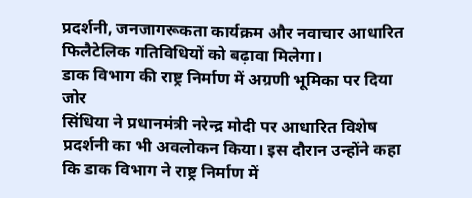प्रदर्शनी, जनजागरूकता कार्यक्रम और नवाचार आधारित फिलैटेलिक गतिविधियों को बढ़ावा मिलेगा।
डाक विभाग की राष्ट्र निर्माण में अग्रणी भूमिका पर दिया जोर
सिंधिया ने प्रधानमंत्री नरेन्द्र मोदी पर आधारित विशेष प्रदर्शनी का भी अवलोकन किया। इस दौरान उन्होंने कहा कि डाक विभाग ने राष्ट्र निर्माण में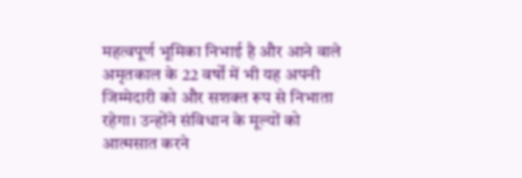महत्वपूर्ण भूमिका निभाई है और आने वाले अमृतकाल के 22 वर्षों में भी यह अपनी जिम्मेदारी को और सशक्त रूप से निभाता रहेगा। उन्होंने संविधान के मूल्यों को आत्मसात करने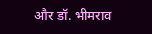और डॉ. भीमराव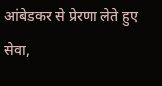आंबेडकर से प्रेरणा लेते हुए सेवा,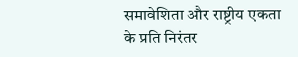समावेशिता और राष्ट्रीय एकता के प्रति निरंतर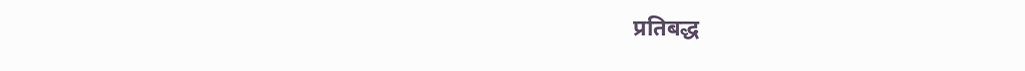प्रतिबद्ध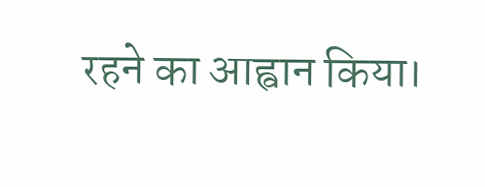रहने का आह्वान किया।